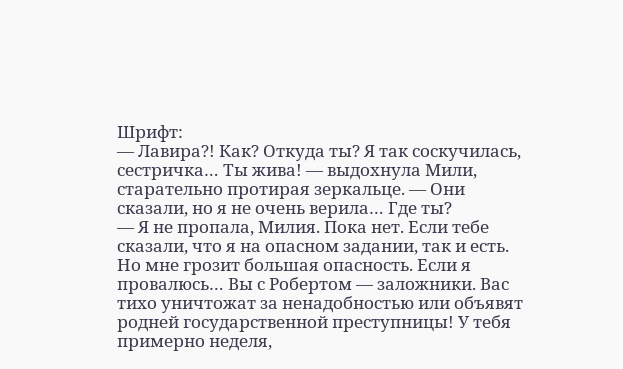Шрифт:
— Лавира?! Как? Откуда ты? Я так соскучилась, сестричка… Ты жива! — выдохнула Мили, старательно протирая зеркальце. — Они сказали, но я не очень верила… Где ты?
— Я не пропала, Милия. Пока нет. Если тебе сказали, что я на опасном задании, так и есть. Но мне грозит большая опасность. Если я провалюсь… Вы с Робертом — заложники. Вас тихо уничтожат за ненадобностью или объявят родней государственной преступницы! У тебя примерно неделя,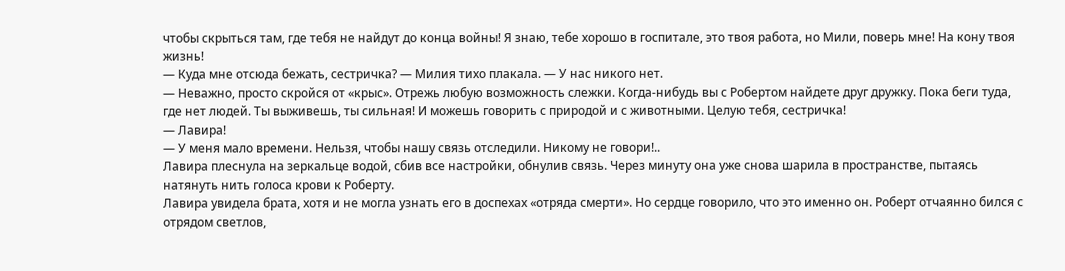чтобы скрыться там, где тебя не найдут до конца войны! Я знаю, тебе хорошо в госпитале, это твоя работа, но Мили, поверь мне! На кону твоя жизнь!
— Куда мне отсюда бежать, сестричка? — Милия тихо плакала. — У нас никого нет.
— Неважно, просто скройся от «крыс». Отрежь любую возможность слежки. Когда-нибудь вы с Робертом найдете друг дружку. Пока беги туда, где нет людей. Ты выживешь, ты сильная! И можешь говорить с природой и с животными. Целую тебя, сестричка!
— Лавира!
— У меня мало времени. Нельзя, чтобы нашу связь отследили. Никому не говори!..
Лавира плеснула на зеркальце водой, сбив все настройки, обнулив связь. Через минуту она уже снова шарила в пространстве, пытаясь натянуть нить голоса крови к Роберту.
Лавира увидела брата, хотя и не могла узнать его в доспехах «отряда смерти». Но сердце говорило, что это именно он. Роберт отчаянно бился с отрядом светлов,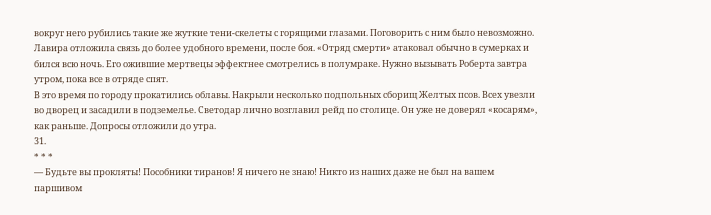вокруг него рубились такие же жуткие тени-скелеты с горящими глазами. Поговорить с ним было невозможно. Лавира отложила связь до более удобного времени, после боя. «Отряд смерти» атаковал обычно в сумерках и бился всю ночь. Его ожившие мертвецы эффектнее смотрелись в полумраке. Нужно вызывать Роберта завтра утром, пока все в отряде спят.
В это время по городу прокатились облавы. Накрыли несколько подпольных сборищ Желтых псов. Всех увезли во дворец и засадили в подземелье. Светодар лично возглавил рейд по столице. Он уже не доверял «косарям», как раньше. Допросы отложили до утра.
31.
* * *
— Будьте вы прокляты! Пособники тиранов! Я ничего не знаю! Никто из наших даже не был на вашем паршивом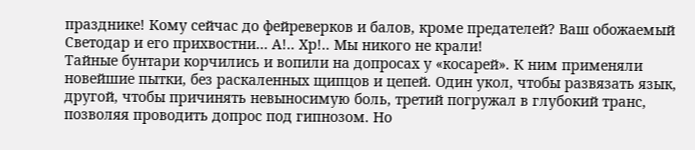празднике! Кому сейчас до фейреверков и балов, кроме предателей? Ваш обожаемый Светодар и его прихвостни… А!.. Хр!.. Мы никого не крали!
Тайные бунтари корчились и вопили на допросах у «косарей». К ним применяли новейшие пытки, без раскаленных щипцов и цепей. Один укол, чтобы развязать язык, другой, чтобы причинять невыносимую боль, третий погружал в глубокий транс, позволяя проводить допрос под гипнозом. Но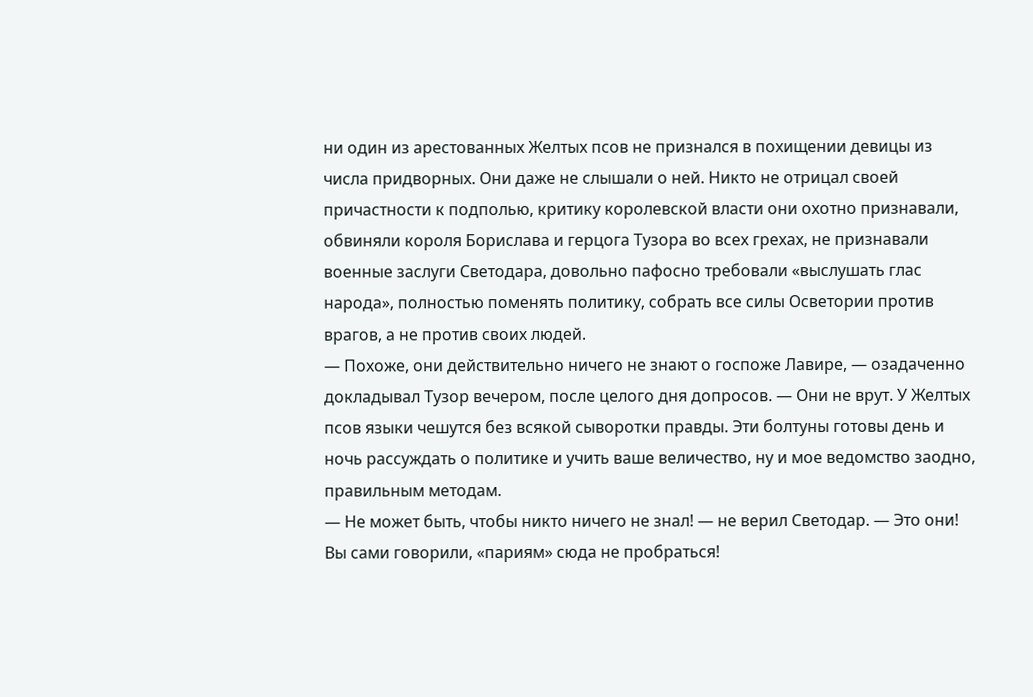ни один из арестованных Желтых псов не признался в похищении девицы из числа придворных. Они даже не слышали о ней. Никто не отрицал своей причастности к подполью, критику королевской власти они охотно признавали, обвиняли короля Борислава и герцога Тузора во всех грехах, не признавали военные заслуги Светодара, довольно пафосно требовали «выслушать глас народа», полностью поменять политику, собрать все силы Осветории против врагов, а не против своих людей.
— Похоже, они действительно ничего не знают о госпоже Лавире, — озадаченно докладывал Тузор вечером, после целого дня допросов. — Они не врут. У Желтых псов языки чешутся без всякой сыворотки правды. Эти болтуны готовы день и ночь рассуждать о политике и учить ваше величество, ну и мое ведомство заодно, правильным методам.
— Не может быть, чтобы никто ничего не знал! — не верил Светодар. — Это они! Вы сами говорили, «париям» сюда не пробраться!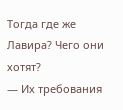Тогда где же Лавира? Чего они хотят?
— Их требования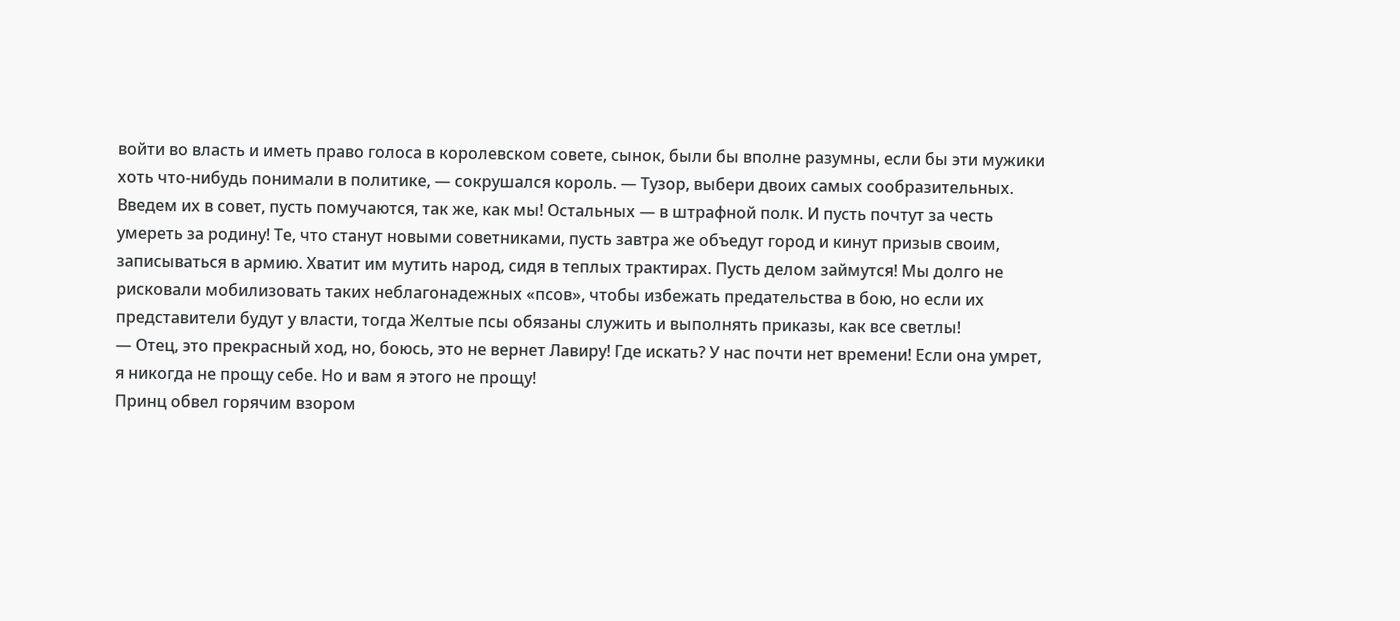войти во власть и иметь право голоса в королевском совете, сынок, были бы вполне разумны, если бы эти мужики хоть что-нибудь понимали в политике, — сокрушался король. — Тузор, выбери двоих самых сообразительных. Введем их в совет, пусть помучаются, так же, как мы! Остальных — в штрафной полк. И пусть почтут за честь умереть за родину! Те, что станут новыми советниками, пусть завтра же объедут город и кинут призыв своим, записываться в армию. Хватит им мутить народ, сидя в теплых трактирах. Пусть делом займутся! Мы долго не рисковали мобилизовать таких неблагонадежных «псов», чтобы избежать предательства в бою, но если их представители будут у власти, тогда Желтые псы обязаны служить и выполнять приказы, как все светлы!
— Отец, это прекрасный ход, но, боюсь, это не вернет Лавиру! Где искать? У нас почти нет времени! Если она умрет, я никогда не прощу себе. Но и вам я этого не прощу!
Принц обвел горячим взором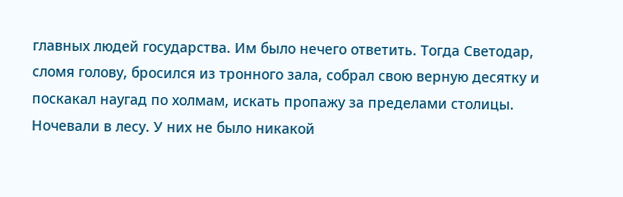главных людей государства. Им было нечего ответить. Тогда Светодар, сломя голову, бросился из тронного зала, собрал свою верную десятку и поскакал наугад по холмам, искать пропажу за пределами столицы. Ночевали в лесу. У них не было никакой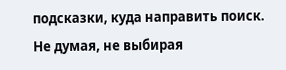подсказки, куда направить поиск. Не думая, не выбирая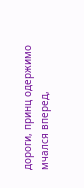дороги, принц одержимо мчался вперед,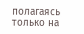полагаясь только на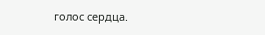голос сердца.